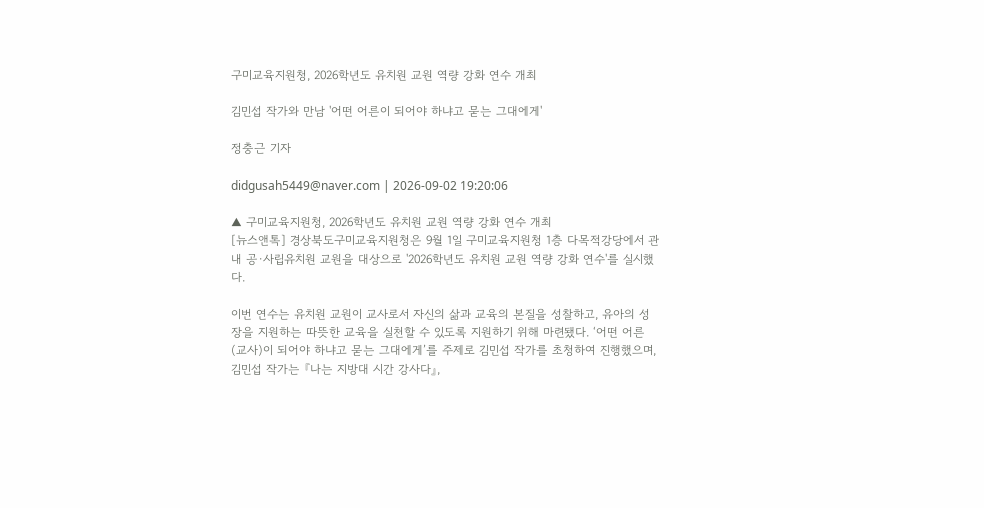구미교육지원청, 2026학년도 유치원 교원 역량 강화 연수 개최

김민섭 작가와 만남 '어떤 어른이 되어야 하냐고 묻는 그대에게'

정충근 기자

didgusah5449@naver.com | 2026-09-02 19:20:06

▲ 구미교육지원청, 2026학년도 유치원 교원 역량 강화 연수 개최
[뉴스앤톡] 경상북도구미교육지원청은 9월 1일 구미교육지원청 1층 다목적강당에서 관내 공·사립유치원 교원을 대상으로 '2026학년도 유치원 교원 역량 강화 연수'를 실시했다.

이번 연수는 유치원 교원이 교사로서 자신의 삶과 교육의 본질을 성찰하고, 유아의 성장을 지원하는 따뜻한 교육을 실천할 수 있도록 지원하기 위해 마련됐다. ‘어떤 어른(교사)이 되어야 하냐고 묻는 그대에게’를 주제로 김민섭 작가를 초청하여 진행했으며, 김민섭 작가는 『나는 지방대 시간 강사다』,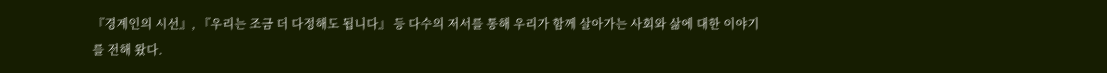『경계인의 시선』, 『우리는 조금 더 다정해도 됩니다』 등 다수의 저서를 통해 우리가 함께 살아가는 사회와 삶에 대한 이야기를 전해 왔다.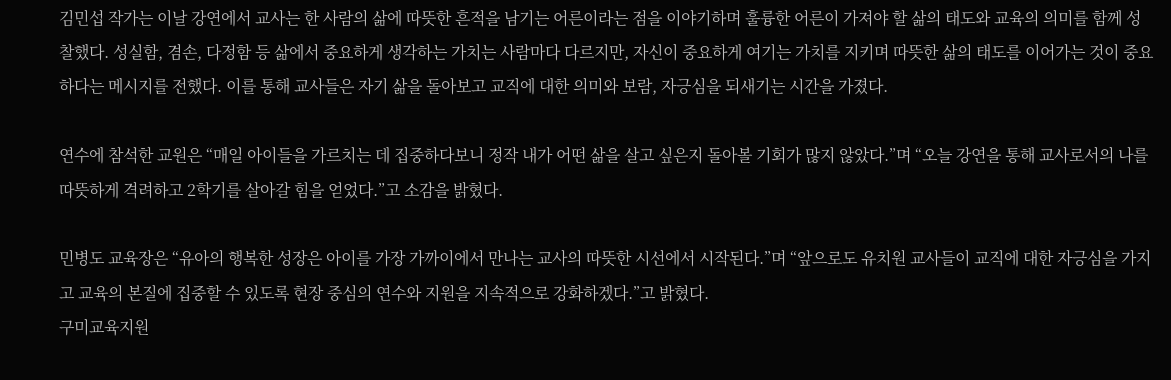김민섭 작가는 이날 강연에서 교사는 한 사람의 삶에 따뜻한 흔적을 남기는 어른이라는 점을 이야기하며 훌륭한 어른이 가져야 할 삶의 태도와 교육의 의미를 함께 성찰했다. 성실함, 겸손, 다정함 등 삶에서 중요하게 생각하는 가치는 사람마다 다르지만, 자신이 중요하게 여기는 가치를 지키며 따뜻한 삶의 태도를 이어가는 것이 중요하다는 메시지를 전했다. 이를 통해 교사들은 자기 삶을 돌아보고 교직에 대한 의미와 보람, 자긍심을 되새기는 시간을 가졌다.

연수에 참석한 교원은 “매일 아이들을 가르치는 데 집중하다보니 정작 내가 어떤 삶을 살고 싶은지 돌아볼 기회가 많지 않았다.”며 “오늘 강연을 통해 교사로서의 나를 따뜻하게 격려하고 2학기를 살아갈 힘을 얻었다.”고 소감을 밝혔다.

민병도 교육장은 “유아의 행복한 성장은 아이를 가장 가까이에서 만나는 교사의 따뜻한 시선에서 시작된다.”며 “앞으로도 유치원 교사들이 교직에 대한 자긍심을 가지고 교육의 본질에 집중할 수 있도록 현장 중심의 연수와 지원을 지속적으로 강화하겠다.”고 밝혔다.
구미교육지원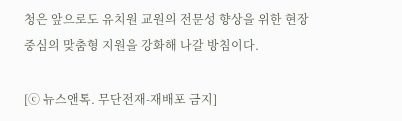청은 앞으로도 유치원 교원의 전문성 향상을 위한 현장 중심의 맞춤형 지원을 강화해 나갈 방침이다.

[ⓒ 뉴스앤톡. 무단전재-재배포 금지]